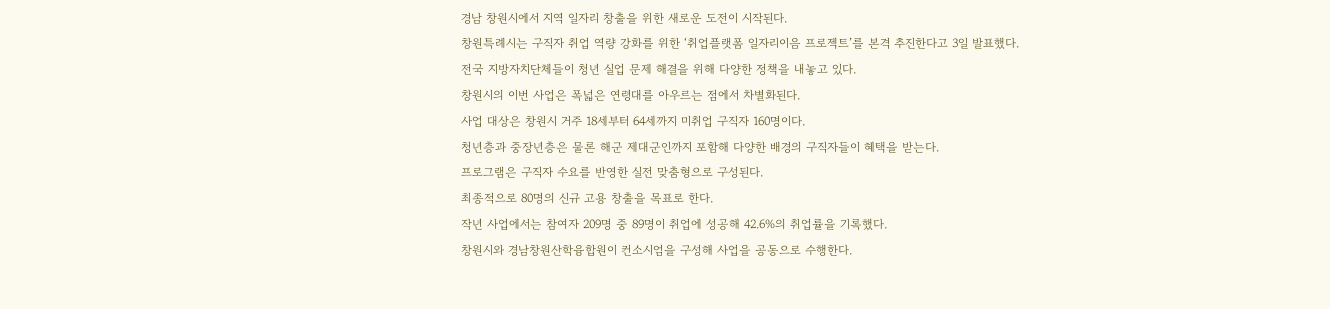경남 창원시에서 지역 일자리 창출을 위한 새로운 도전이 시작된다.
창원특례시는 구직자 취업 역량 강화를 위한 ‘취업플랫폼 일자리이음 프로젝트’를 본격 추진한다고 3일 발표했다.
전국 지방자치단체들이 청년 실업 문제 해결을 위해 다양한 정책을 내놓고 있다.
창원시의 이번 사업은 폭넓은 연령대를 아우르는 점에서 차별화된다.
사업 대상은 창원시 거주 18세부터 64세까지 미취업 구직자 160명이다.
청년층과 중장년층은 물론 해군 제대군인까지 포함해 다양한 배경의 구직자들이 혜택을 받는다.
프로그램은 구직자 수요를 반영한 실전 맞춤형으로 구성된다.
최종적으로 80명의 신규 고용 창출을 목표로 한다.
작년 사업에서는 참여자 209명 중 89명이 취업에 성공해 42.6%의 취업률을 기록했다.
창원시와 경남창원산학융합원이 컨소시엄을 구성해 사업을 공동으로 수행한다.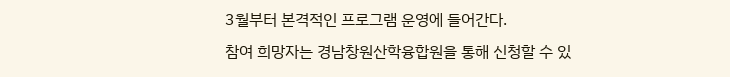3월부터 본격적인 프로그램 운영에 들어간다.
참여 희망자는 경남창원산학융합원을 통해 신청할 수 있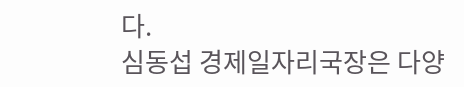다.
심동섭 경제일자리국장은 다양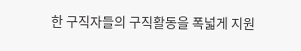한 구직자들의 구직활동을 폭넓게 지원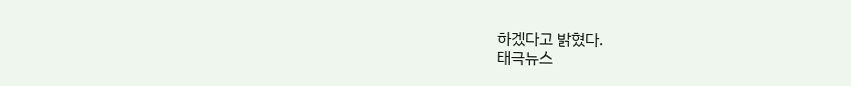하겠다고 밝혔다.
태극뉴스